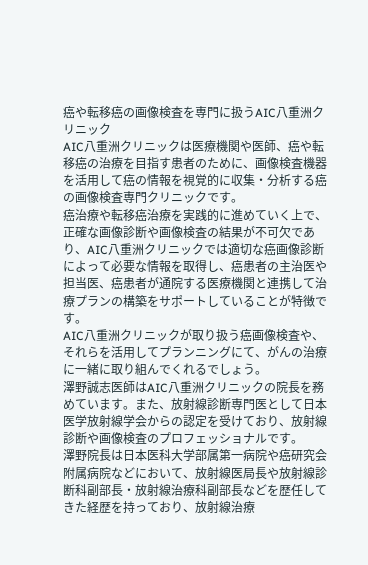癌や転移癌の画像検査を専門に扱うAIC八重洲クリニック
AIC八重洲クリニックは医療機関や医師、癌や転移癌の治療を目指す患者のために、画像検査機器を活用して癌の情報を視覚的に収集・分析する癌の画像検査専門クリニックです。
癌治療や転移癌治療を実践的に進めていく上で、正確な画像診断や画像検査の結果が不可欠であり、AIC八重洲クリニックでは適切な癌画像診断によって必要な情報を取得し、癌患者の主治医や担当医、癌患者が通院する医療機関と連携して治療プランの構築をサポートしていることが特徴です。
AIC八重洲クリニックが取り扱う癌画像検査や、それらを活用してプランニングにて、がんの治療に一緒に取り組んでくれるでしょう。
澤野誠志医師はAIC八重洲クリニックの院長を務めています。また、放射線診断専門医として日本医学放射線学会からの認定を受けており、放射線診断や画像検査のプロフェッショナルです。
澤野院長は日本医科大学部属第一病院や癌研究会附属病院などにおいて、放射線医局長や放射線診断科副部長・放射線治療科副部長などを歴任してきた経歴を持っており、放射線治療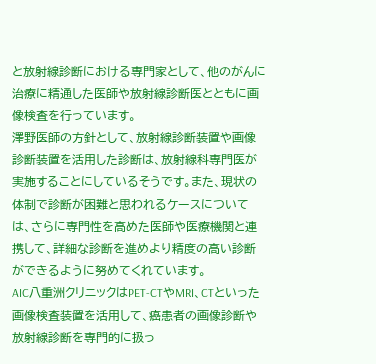と放射線診断における専門家として、他のがんに治療に精通した医師や放射線診断医とともに画像検査を行っています。
澤野医師の方針として、放射線診断装置や画像診断装置を活用した診断は、放射線科専門医が実施することにしているそうです。また、現状の体制で診断が困難と思われるケースについては、さらに専門性を高めた医師や医療機関と連携して、詳細な診断を進めより精度の高い診断ができるように努めてくれています。
AIC八重洲クリニックはPET-CTやMRI、CTといった画像検査装置を活用して、癌患者の画像診断や放射線診断を専門的に扱っ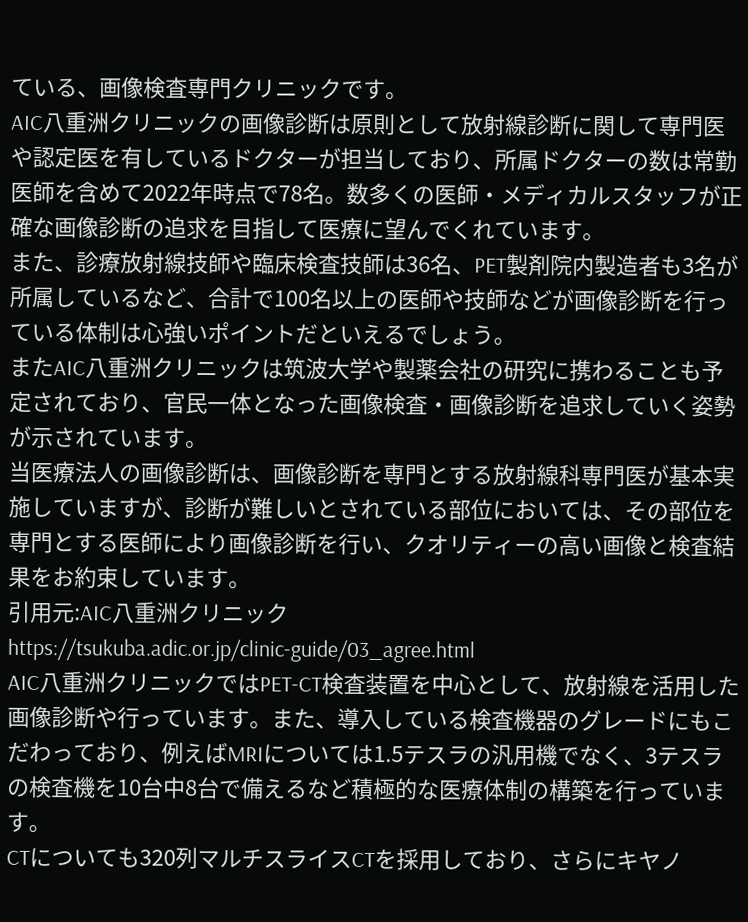ている、画像検査専門クリニックです。
AIC八重洲クリニックの画像診断は原則として放射線診断に関して専門医や認定医を有しているドクターが担当しており、所属ドクターの数は常勤医師を含めて2022年時点で78名。数多くの医師・メディカルスタッフが正確な画像診断の追求を目指して医療に望んでくれています。
また、診療放射線技師や臨床検査技師は36名、PET製剤院内製造者も3名が所属しているなど、合計で100名以上の医師や技師などが画像診断を行っている体制は心強いポイントだといえるでしょう。
またAIC八重洲クリニックは筑波大学や製薬会社の研究に携わることも予定されており、官民一体となった画像検査・画像診断を追求していく姿勢が示されています。
当医療法人の画像診断は、画像診断を専門とする放射線科専門医が基本実施していますが、診断が難しいとされている部位においては、その部位を専門とする医師により画像診断を行い、クオリティーの高い画像と検査結果をお約束しています。
引用元:AIC八重洲クリニック
https://tsukuba.adic.or.jp/clinic-guide/03_agree.html
AIC八重洲クリニックではPET-CT検査装置を中心として、放射線を活用した画像診断や行っています。また、導入している検査機器のグレードにもこだわっており、例えばMRIについては1.5テスラの汎用機でなく、3テスラの検査機を10台中8台で備えるなど積極的な医療体制の構築を行っています。
CTについても320列マルチスライスCTを採用しており、さらにキヤノ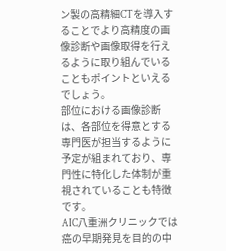ン製の高精細CTを導入することでより高精度の画像診断や画像取得を行えるように取り組んでいることもポイントといえるでしょう。
部位における画像診断は、各部位を得意とする専門医が担当するように予定が組まれており、専門性に特化した体制が重視されていることも特徴です。
AIC八重洲クリニックでは癌の早期発見を目的の中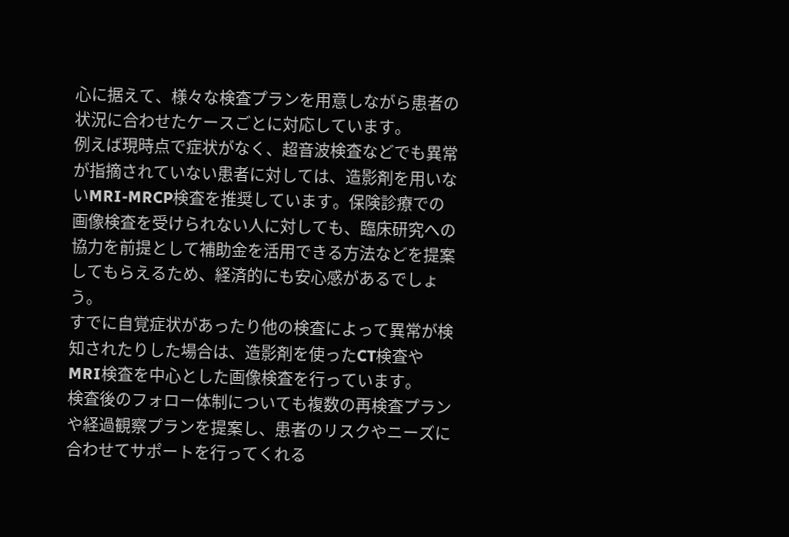心に据えて、様々な検査プランを用意しながら患者の状況に合わせたケースごとに対応しています。
例えば現時点で症状がなく、超音波検査などでも異常が指摘されていない患者に対しては、造影剤を用いないMRI-MRCP検査を推奨しています。保険診療での画像検査を受けられない人に対しても、臨床研究への協力を前提として補助金を活用できる方法などを提案してもらえるため、経済的にも安心感があるでしょう。
すでに自覚症状があったり他の検査によって異常が検知されたりした場合は、造影剤を使ったCT検査やMRI検査を中心とした画像検査を行っています。
検査後のフォロー体制についても複数の再検査プランや経過観察プランを提案し、患者のリスクやニーズに合わせてサポートを行ってくれる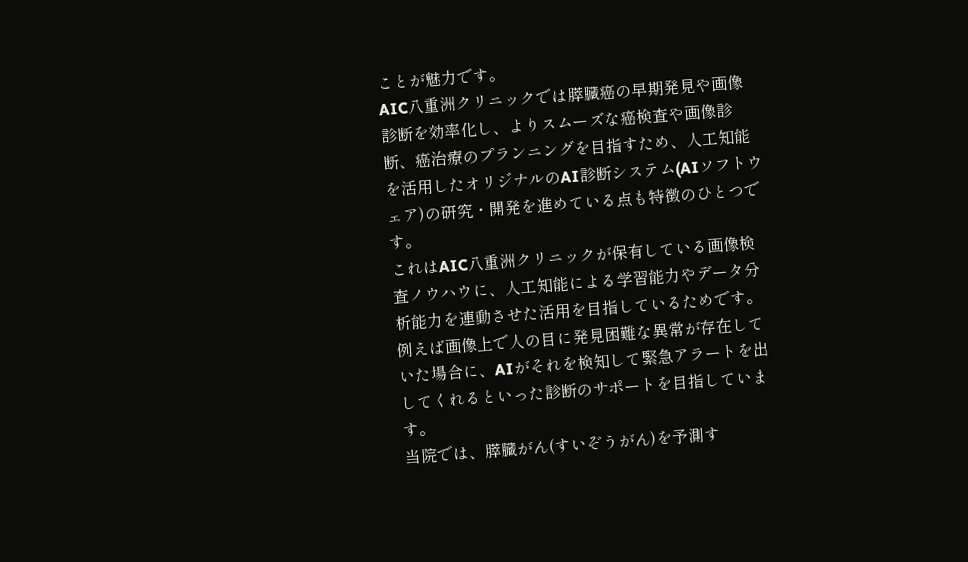ことが魅力です。
AIC八重洲クリニックでは膵臓癌の早期発見や画像診断を効率化し、よりスムーズな癌検査や画像診断、癌治療のプランニングを目指すため、人工知能を活用したオリジナルのAI診断システム(AIソフトウェア)の研究・開発を進めている点も特徴のひとつです。
これはAIC八重洲クリニックが保有している画像検査ノウハウに、人工知能による学習能力やデータ分析能力を連動させた活用を目指しているためです。例えば画像上で人の目に発見困難な異常が存在していた場合に、AIがそれを検知して緊急アラートを出してくれるといった診断のサポートを目指しています。
当院では、膵臓がん(すいぞうがん)を予測す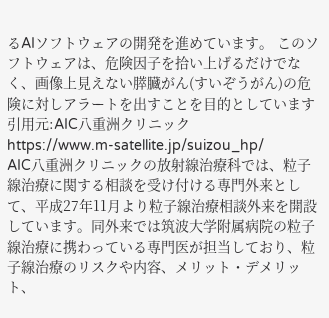るAIソフトウェアの開発を進めています。 このソフトウェアは、危険因子を拾い上げるだけでなく、画像上見えない膵臓がん(すいぞうがん)の危険に対しアラートを出すことを目的としています
引用元:AIC八重洲クリニック
https://www.m-satellite.jp/suizou_hp/
AIC八重洲クリニックの放射線治療科では、粒子線治療に関する相談を受け付ける専門外来として、平成27年11月より粒子線治療相談外来を開設しています。同外来では筑波大学附属病院の粒子線治療に携わっている専門医が担当しており、粒子線治療のリスクや内容、メリット・デメリット、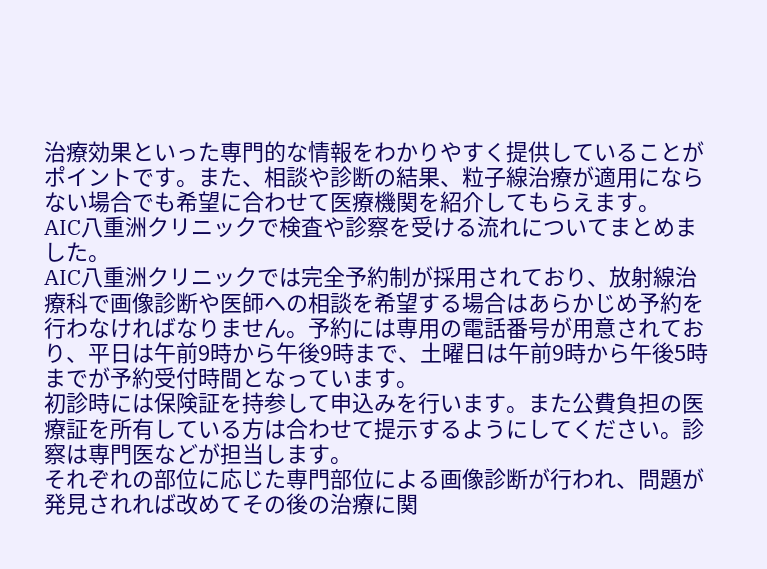治療効果といった専門的な情報をわかりやすく提供していることがポイントです。また、相談や診断の結果、粒子線治療が適用にならない場合でも希望に合わせて医療機関を紹介してもらえます。
AIC八重洲クリニックで検査や診察を受ける流れについてまとめました。
AIC八重洲クリニックでは完全予約制が採用されており、放射線治療科で画像診断や医師への相談を希望する場合はあらかじめ予約を行わなければなりません。予約には専用の電話番号が用意されており、平日は午前9時から午後9時まで、土曜日は午前9時から午後5時までが予約受付時間となっています。
初診時には保険証を持参して申込みを行います。また公費負担の医療証を所有している方は合わせて提示するようにしてください。診察は専門医などが担当します。
それぞれの部位に応じた専門部位による画像診断が行われ、問題が発見されれば改めてその後の治療に関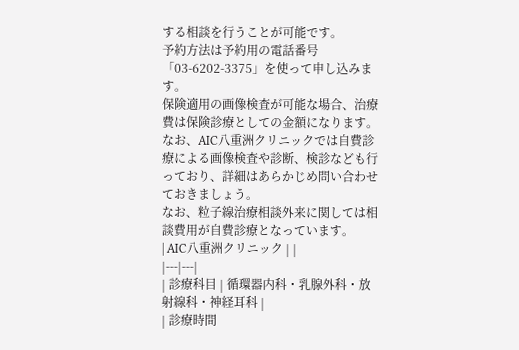する相談を行うことが可能です。
予約方法は予約用の電話番号「03-6202-3375」を使って申し込みます。
保険適用の画像検査が可能な場合、治療費は保険診療としての金額になります。なお、AIC八重洲クリニックでは自費診療による画像検査や診断、検診なども行っており、詳細はあらかじめ問い合わせておきましょう。
なお、粒子線治療相談外来に関しては相談費用が自費診療となっています。
| AIC八重洲クリニック | |
|---|---|
| 診療科目 | 循環器内科・乳腺外科・放射線科・神経耳科 |
| 診療時間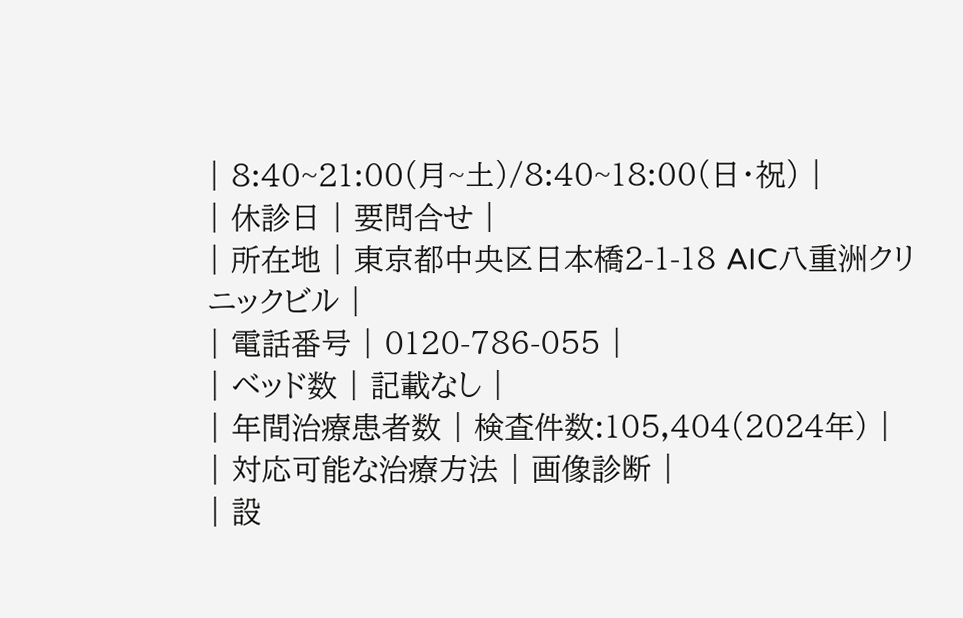| 8:40~21:00(月~土)/8:40~18:00(日・祝) |
| 休診日 | 要問合せ |
| 所在地 | 東京都中央区日本橋2-1-18 AIC八重洲クリニックビル |
| 電話番号 | 0120-786-055 |
| ベッド数 | 記載なし |
| 年間治療患者数 | 検査件数:105,404(2024年) |
| 対応可能な治療方法 | 画像診断 |
| 設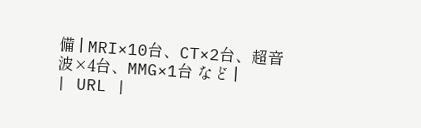備 | MRI×10台、CT×2台、超音波×4台、MMG×1台 など |
| URL |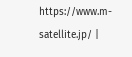https://www.m-satellite.jp/ |